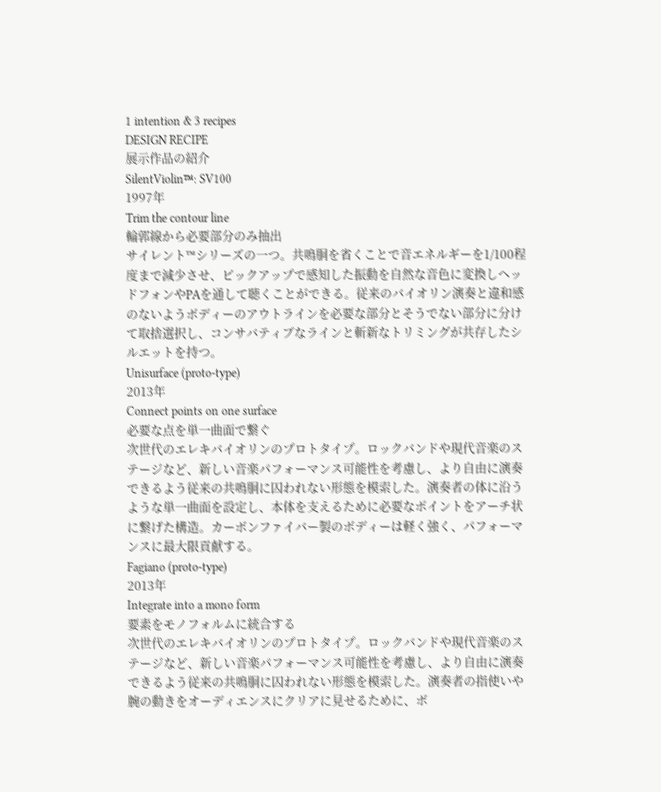1 intention & 3 recipes
DESIGN RECIPE
展示作品の紹介
SilentViolin™: SV100
1997年
Trim the contour line
輪郭線から必要部分のみ抽出
サイレント™シリーズの一つ。共鳴胴を省くことで音エネルギーを1/100程度まで減少させ、ピックアップで感知した振動を自然な音色に変換しヘッドフォンやPAを通して聴くことができる。従来のバイオリン演奏と違和感のないようボディーのアウトラインを必要な部分とそうでない部分に分けて取捨選択し、コンサバティブなラインと斬新なトリミングが共存したシルエットを持つ。
Unisurface (proto-type)
2013年
Connect points on one surface
必要な点を単一曲面で繋ぐ
次世代のエレキバイオリンのプロトタイプ。ロックバンドや現代音楽のステージなど、新しい音楽パフォーマンス可能性を考慮し、より自由に演奏できるよう従来の共鳴胴に囚われない形態を模索した。演奏者の体に沿うような単一曲面を設定し、本体を支えるために必要なポイントをアーチ状に繋げた構造。カーボンファイバー製のボディーは軽く強く、パフォーマンスに最大限貢献する。
Fagiano (proto-type)
2013年
Integrate into a mono form
要素をモノフォルムに統合する
次世代のエレキバイオリンのプロトタイプ。ロックバンドや現代音楽のステージなど、新しい音楽パフォーマンス可能性を考慮し、より自由に演奏できるよう従来の共鳴胴に囚われない形態を模索した。演奏者の指使いや腕の動きをオーディエンスにクリアに見せるために、ボ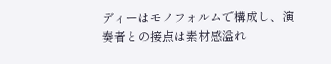ディーはモノフォルムで構成し、演奏者との接点は素材感溢れ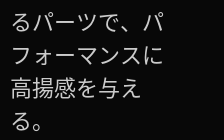るパーツで、パフォーマンスに高揚感を与える。